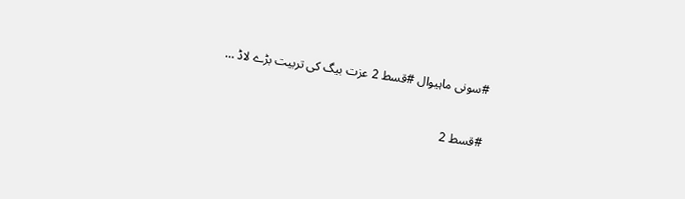#سونی ماہیوال #قسط 2 عزت بیگ کی تربیت بڑے لاڈ …

#قسط 2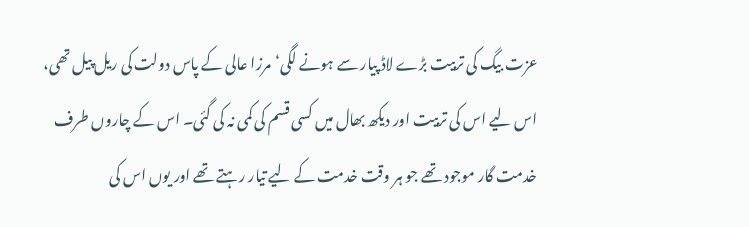عزت بیگ کی تربیت بڑے لاڈ پیار سے ہونے لگی‘مرزا عالی کے پاس دولت کی ریل پیل تھی، اس لیے اس کی تربیت اور دیکھ بھال میں کسی قسم کی کمی نہ کی گئی۔ اس کے چاروں طرف خدمت گار موجود تھے جو ہر وقت خدمت کے لیے تیار رہتے تھے اور یوں اس کی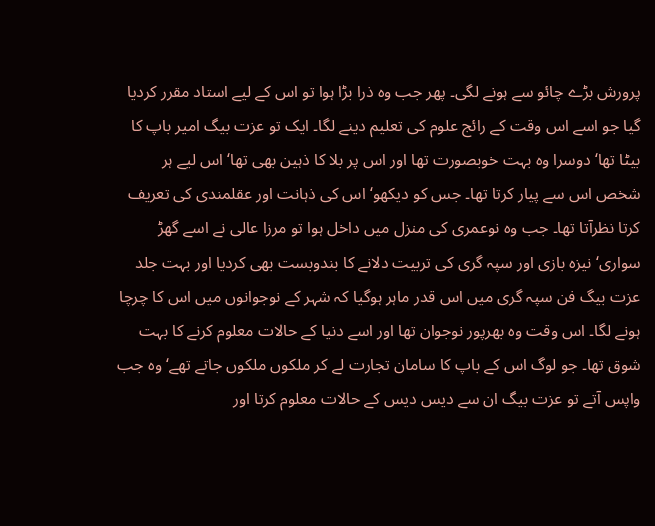پرورش بڑے چائو سے ہونے لگی۔ پھر جب وہ ذرا بڑا ہوا تو اس کے لیے استاد مقرر کردیا گیا جو اسے اس وقت کے رائج علوم کی تعلیم دینے لگا۔ ایک تو عزت بیگ امیر باپ کا بیٹا تھا‘ دوسرا وہ بہت خوبصورت تھا اور اس پر بلا کا ذہین بھی تھا‘ اس لیے ہر شخص اس سے پیار کرتا تھا۔ جس کو دیکھو‘ اس کی ذہانت اور عقلمندی کی تعریف کرتا نظرآتا تھا۔ جب وہ نوعمری کی منزل میں داخل ہوا تو مرزا عالی نے اسے گھڑ سواری‘ نیزہ بازی اور سپہ گری کی تربیت دلانے کا بندوبست بھی کردیا اور بہت جلد عزت بیگ فن سپہ گری میں اس قدر ماہر ہوگیا کہ شہر کے نوجوانوں میں اس کا چرچا ہونے لگا۔ اس وقت وہ بھرپور نوجوان تھا اور اسے دنیا کے حالات معلوم کرنے کا بہت شوق تھا۔ جو لوگ اس کے باپ کا سامان تجارت لے کر ملکوں ملکوں جاتے تھے‘ وہ جب واپس آتے تو عزت بیگ ان سے دیس دیس کے حالات معلوم کرتا اور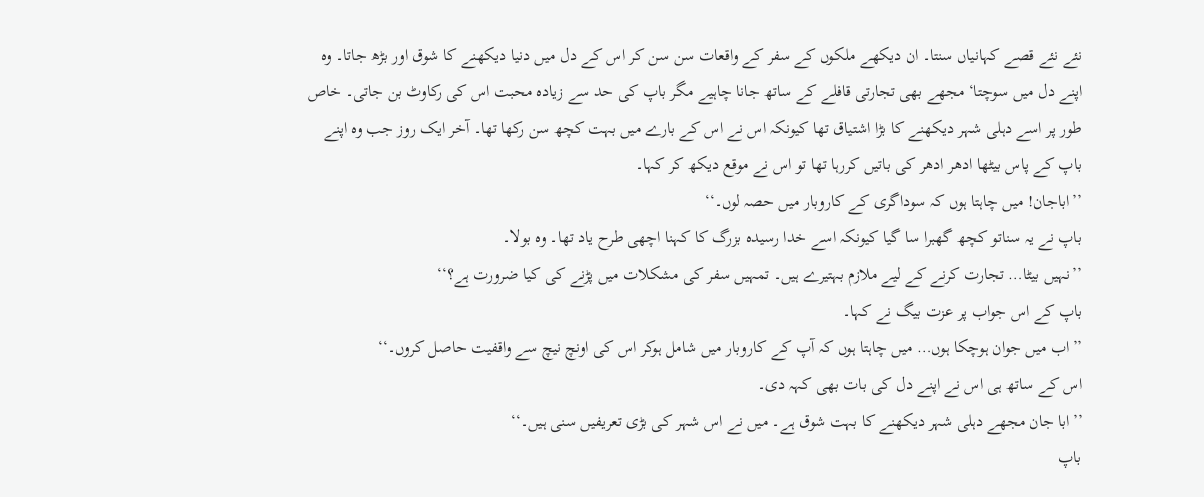نئے نئے قصے کہانیاں سنتا۔ ان دیکھے ملکوں کے سفر کے واقعات سن سن کر اس کے دل میں دنیا دیکھنے کا شوق اور بڑھ جاتا۔ وہ اپنے دل میں سوچتا‘ مجھے بھی تجارتی قافلے کے ساتھ جانا چاہیے مگر باپ کی حد سے زیادہ محبت اس کی رکاوٹ بن جاتی۔ خاص طور پر اسے دہلی شہر دیکھنے کا بڑا اشتیاق تھا کیونکہ اس نے اس کے بارے میں بہت کچھ سن رکھا تھا۔ آخر ایک روز جب وہ اپنے باپ کے پاس بیٹھا ادھر ادھر کی باتیں کررہا تھا تو اس نے موقع دیکھ کر کہا۔
’’اباجان! میں چاہتا ہوں کہ سوداگری کے کاروبار میں حصہ لوں۔‘‘
باپ نے یہ سناتو کچھ گھبرا سا گیا کیونکہ اسے خدا رسیدہ بزرگ کا کہنا اچھی طرح یاد تھا۔ وہ بولا۔
’’نہیں بیٹا… تجارت کرنے کے لیے ملازم بہتیرے ہیں۔ تمہیں سفر کی مشکلات میں پڑنے کی کیا ضرورت ہے؟‘‘
باپ کے اس جواب پر عزت بیگ نے کہا۔
’’اب میں جوان ہوچکا ہوں… میں چاہتا ہوں کہ آپ کے کاروبار میں شامل ہوکر اس کی اونچ نیچ سے واقفیت حاصل کروں۔‘‘
اس کے ساتھ ہی اس نے اپنے دل کی بات بھی کہہ دی۔
’’ابا جان مجھے دہلی شہر دیکھنے کا بہت شوق ہے۔ میں نے اس شہر کی بڑی تعریفیں سنی ہیں۔‘‘
باپ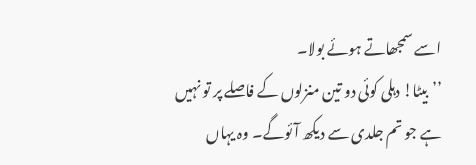اسے سمجھاتے ہوئے بولا۔
’’بیٹا! دہلی کوئی دو تین منزلوں کے فاصلے پر تو نہیں ہے جو تم جلدی سے دیکھ آئوگے۔ وہ یہاں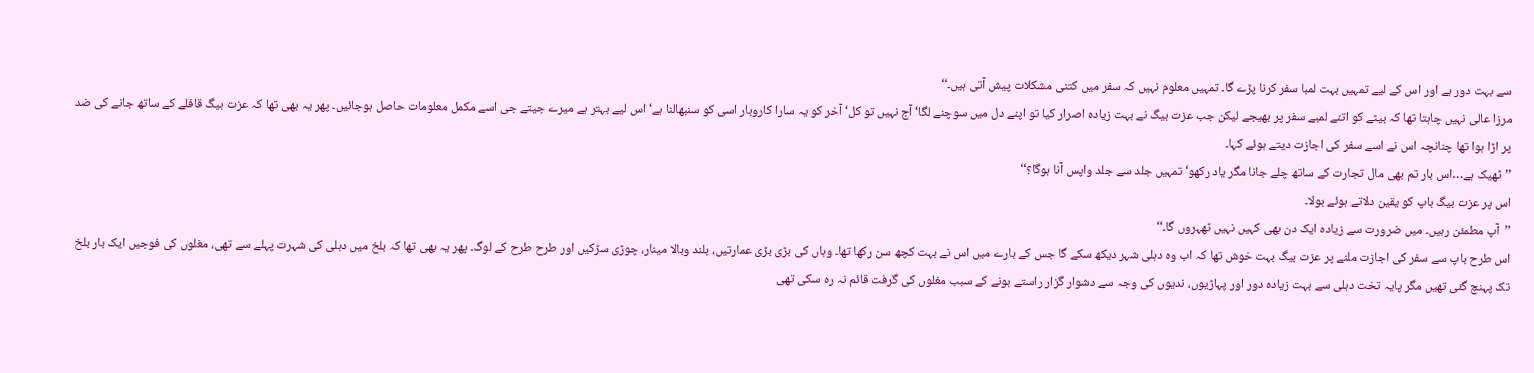سے بہت دور ہے اور اس کے لیے تمہیں بہت لمبا سفر کرنا پڑے گا۔ تمہیں معلوم نہیں کہ سفر میں کتنی مشکلات پیش آتی ہیں۔‘‘
مرزا عالی نہیں چاہتا تھا کہ بیٹے کو اتنے لمبے سفر پر بھیجے لیکن جب عزت بیگ نے بہت زیادہ اصرار کیا تو اپنے دل میں سوچنے لگا‘ آج نہیں تو کل‘ آخر کو یہ سارا کاروبار اسی کو سنبھالنا ہے‘ اس لیے بہتر ہے میرے جیتے جی اسے مکمل معلومات حاصل ہوجائیں۔ پھر یہ بھی تھا کہ عزت بیگ قافلے کے ساتھ جانے کی ضد پر اڑا ہوا تھا چنانچہ اس نے اسے سفر کی اجازت دیتے ہوئے کہا۔
’’ٹھیک ہے…اس بار تم بھی مال تجارت کے ساتھ چلے جانا مگر یاد رکھو‘ تمہیں جلد سے جلد واپس آنا ہوگا؟‘‘
اس پر عزت بیگ باپ کو یقین دلاتے ہوئے بولا۔
’’آپ مطمئن رہیں۔ میں ضرورت سے زیادہ ایک دن بھی کہیں نہیں ٹھہروں گا۔‘‘
اس طرح باپ سے سفر کی اجازت ملنے پر عزت بیگ بہت خوش تھا کہ اب وہ دہلی شہر دیکھ سکے گا جس کے بارے میں اس نے بہت کچھ سن رکھا تھا۔ وہاں کی بڑی بڑی عمارتیں، بلند وبالا مینار، چوڑی سڑکیں اور طرح طرح کے لوگ۔ پھر یہ بھی تھا کہ بلخ میں دہلی کی شہرت پہلے سے تھی، مغلوں کی فوجیں ایک بار بلخ تک پہنچ گئی تھیں مگر پایہ تخت دہلی سے بہت زیادہ دور اور پہاڑیوں، ندیوں کی وجہ سے دشوار گزار راستے ہونے کے سبب مغلوں کی گرفت قائم نہ رہ سکی تھی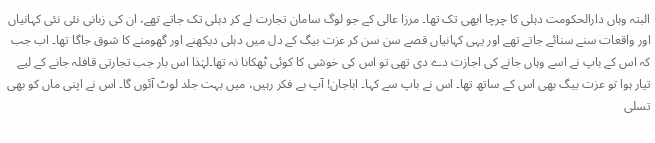البتہ وہاں دارالحکومت دہلی کا چرچا ابھی تک تھا۔ مرزا عالی کے جو لوگ سامان تجارت لے کر دہلی تک جاتے تھے، ان کی زبانی نئی نئی کہانیاں اور واقعات سنے سنائے جاتے تھے اور یہی کہانیاں قصے سن سن کر عزت بیگ کے دل میں دہلی دیکھنے اور گھومنے کا شوق جاگا تھا۔ اب جب کہ اس کے باپ نے اسے وہاں جانے کی اجازت دے دی تھی تو اس کی خوشی کا کوئی ٹھکانا نہ تھا۔لہٰذا اس بار جب تجارتی قافلہ جانے کے لیے تیار ہوا تو عزت بیگ بھی اس کے ساتھ تھا۔ اس نے باپ سے کہا۔ اباجان! آپ بے فکر رہیں، میں بہت جلد لوٹ آئوں گا۔ اس نے اپنی ماں کو بھی تسلی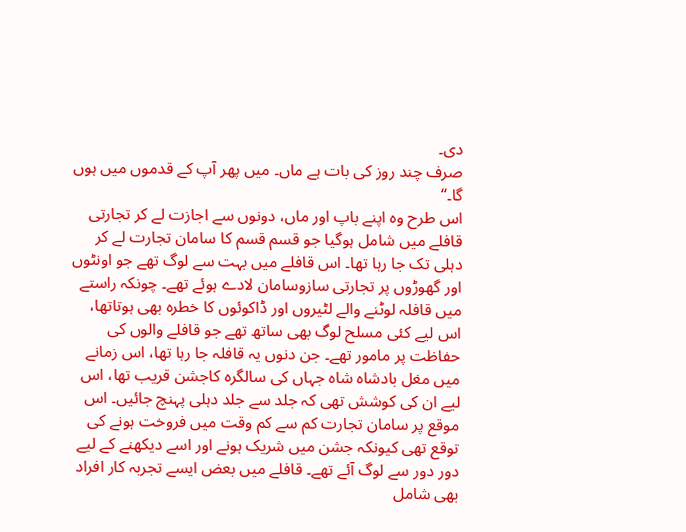دی۔
صرف چند روز کی بات ہے ماں۔ میں پھر آپ کے قدموں میں ہوں گا۔‘‘
اس طرح وہ اپنے باپ اور ماں، دونوں سے اجازت لے کر تجارتی قافلے میں شامل ہوگیا جو قسم قسم کا سامان تجارت لے کر دہلی تک جا رہا تھا۔ اس قافلے میں بہت سے لوگ تھے جو اونٹوں اور گھوڑوں پر تجارتی سازوسامان لادے ہوئے تھے۔ چونکہ راستے میں قافلہ لوٹنے والے لٹیروں اور ڈاکوئوں کا خطرہ بھی ہوتاتھا، اس لیے کئی مسلح لوگ بھی ساتھ تھے جو قافلے والوں کی حفاظت پر مامور تھے۔ جن دنوں یہ قافلہ جا رہا تھا، اس زمانے میں مغل بادشاہ شاہ جہاں کی سالگرہ کاجشن قریب تھا، اس لیے ان کی کوشش تھی کہ جلد سے جلد دہلی پہنچ جائیں۔ اس موقع پر سامان تجارت کم سے کم وقت میں فروخت ہونے کی توقع تھی کیونکہ جشن میں شریک ہونے اور اسے دیکھنے کے لیے دور دور سے لوگ آئے تھے۔ قافلے میں بعض ایسے تجربہ کار افراد بھی شامل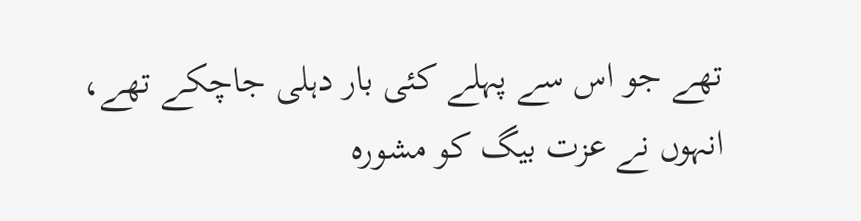تھے جو اس سے پہلے کئی بار دہلی جاچکے تھے، انہوں نے عزت بیگ کو مشورہ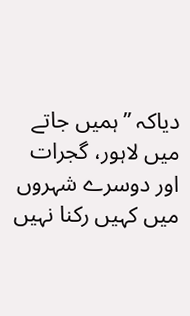دیاکہ ’’ہمیں جاتے میں لاہور، گجرات اور دوسرے شہروں میں کہیں رکنا نہیں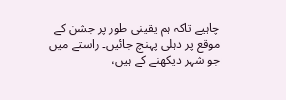چاہیے تاکہ ہم یقینی طور پر جشن کے موقع پر دہلی پہنچ جائیں۔ راستے میں جو شہر دیکھنے کے ہیں،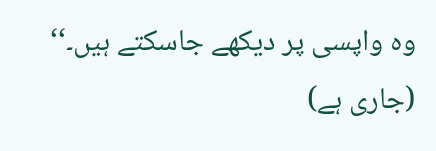وہ واپسی پر دیکھے جاسکتے ہیں۔‘‘
(جاری ہے)